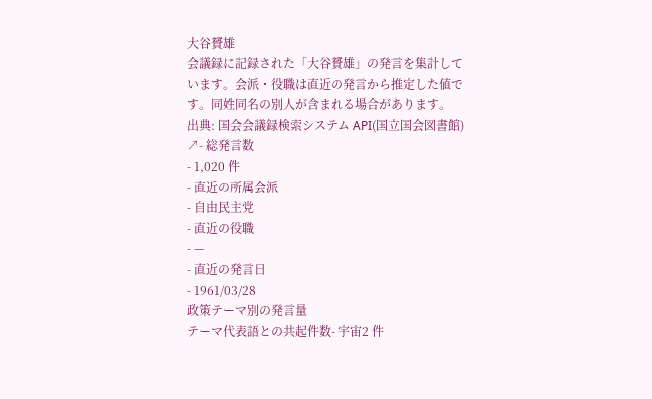大谷贇雄
会議録に記録された「大谷贇雄」の発言を集計しています。会派・役職は直近の発言から推定した値です。同姓同名の別人が含まれる場合があります。
出典: 国会会議録検索システム API(国立国会図書館) ↗- 総発言数
- 1,020 件
- 直近の所属会派
- 自由民主党
- 直近の役職
- —
- 直近の発言日
- 1961/03/28
政策テーマ別の発言量
テーマ代表語との共起件数- 宇宙2 件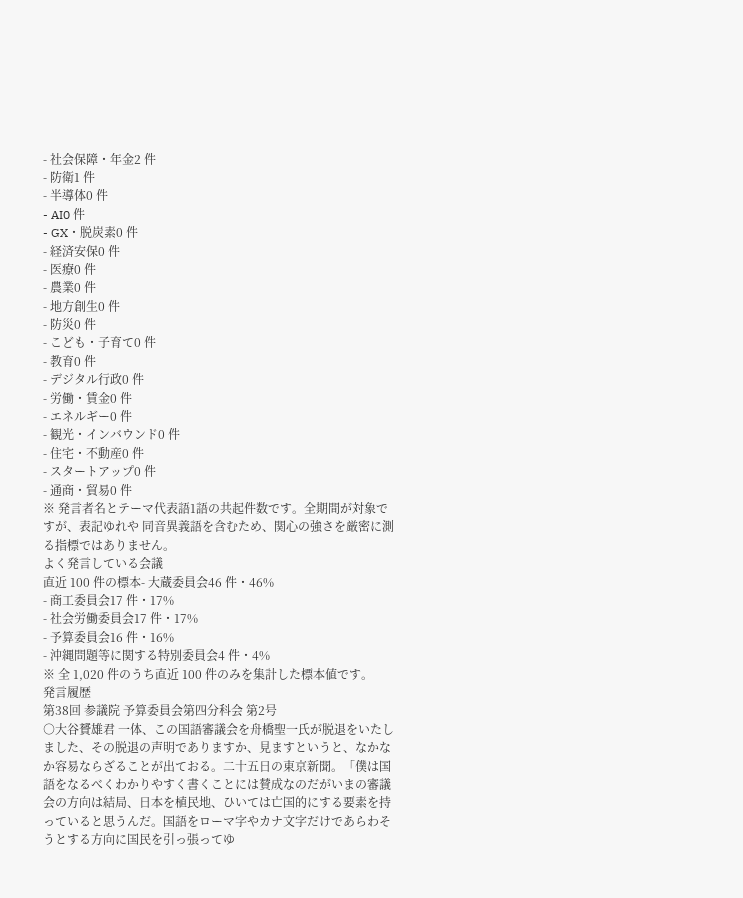- 社会保障・年金2 件
- 防衛1 件
- 半導体0 件
- AI0 件
- GX・脱炭素0 件
- 経済安保0 件
- 医療0 件
- 農業0 件
- 地方創生0 件
- 防災0 件
- こども・子育て0 件
- 教育0 件
- デジタル行政0 件
- 労働・賃金0 件
- エネルギー0 件
- 観光・インバウンド0 件
- 住宅・不動産0 件
- スタートアップ0 件
- 通商・貿易0 件
※ 発言者名とテーマ代表語1語の共起件数です。全期間が対象ですが、表記ゆれや 同音異義語を含むため、関心の強さを厳密に測る指標ではありません。
よく発言している会議
直近 100 件の標本- 大蔵委員会46 件・46%
- 商工委員会17 件・17%
- 社会労働委員会17 件・17%
- 予算委員会16 件・16%
- 沖縄問題等に関する特別委員会4 件・4%
※ 全 1,020 件のうち直近 100 件のみを集計した標本値です。
発言履歴
第38回 参議院 予算委員会第四分科会 第2号
○大谷贇雄君 一体、この国語審議会を舟橋聖一氏が脱退をいたしました、その脱退の声明でありますか、見ますというと、なかなか容易ならざることが出ておる。二十五日の東京新聞。「僕は国語をなるべくわかりやすく書くことには賛成なのだがいまの審議会の方向は結局、日本を植民地、ひいては亡国的にする要素を持っていると思うんだ。国語をローマ字やカナ文字だけであらわそうとする方向に国民を引っ張ってゆ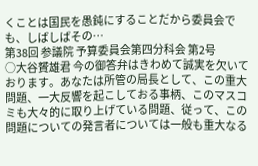くことは国民を愚鈍にすることだから委員会でも、しばしばその…
第38回 参議院 予算委員会第四分科会 第2号
○大谷贇雄君 今の御答弁はきわめて誠実を欠いております。あなたは所管の局長として、この重大問題、一大反響を起こしておる事柄、このマスコミも大々的に取り上げている問題、従って、この問題についての発言者については一般も重大なる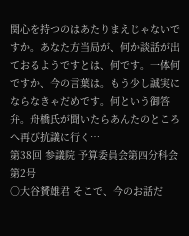関心を持つのはあたりまえじゃないですか。あなた方当局が、何か談話が出ておるようですとは、何です。一体何ですか、今の言葉は。もう少し誠実にならなきゃだめです。何という御答弁。舟橋氏が聞いたらあんたのところへ再び抗議に行く…
第38回 参議院 予算委員会第四分科会 第2号
○大谷贇雄君 そこで、今のお話だ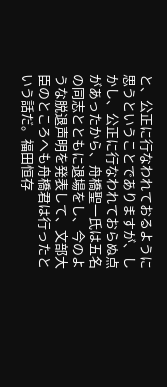と、公正に行なわれておるように思うということでありますが、しかし、公正に行なわれておらぬ点があったから、舟橋聖一氏は五名の同志とともに退場をし、今のような脱退声明を発表して、文部大臣のところへも舟橋君は行ったという話だ。福田恒存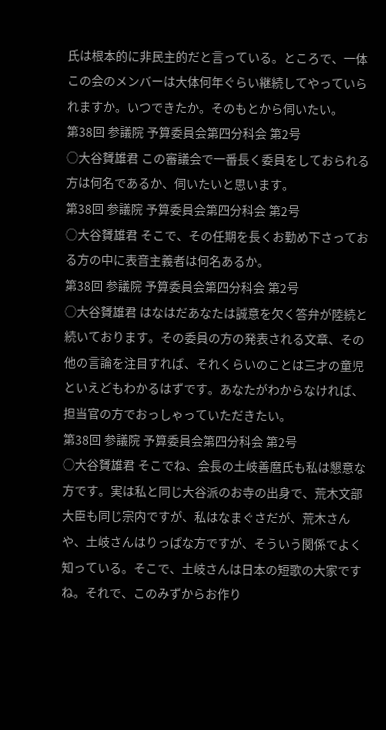氏は根本的に非民主的だと言っている。ところで、一体この会のメンバーは大体何年ぐらい継続してやっていられますか。いつできたか。そのもとから伺いたい。
第38回 参議院 予算委員会第四分科会 第2号
○大谷贇雄君 この審議会で一番長く委員をしておられる方は何名であるか、伺いたいと思います。
第38回 参議院 予算委員会第四分科会 第2号
○大谷贇雄君 そこで、その任期を長くお勤め下さっておる方の中に表音主義者は何名あるか。
第38回 参議院 予算委員会第四分科会 第2号
○大谷贇雄君 はなはだあなたは誠意を欠く答弁が陸続と続いております。その委員の方の発表される文章、その他の言論を注目すれば、それくらいのことは三才の童児といえどもわかるはずです。あなたがわからなければ、担当官の方でおっしゃっていただきたい。
第38回 参議院 予算委員会第四分科会 第2号
○大谷贇雄君 そこでね、会長の土岐善麿氏も私は懇意な方です。実は私と同じ大谷派のお寺の出身で、荒木文部大臣も同じ宗内ですが、私はなまぐさだが、荒木さんや、土岐さんはりっぱな方ですが、そういう関係でよく知っている。そこで、土岐さんは日本の短歌の大家ですね。それで、このみずからお作り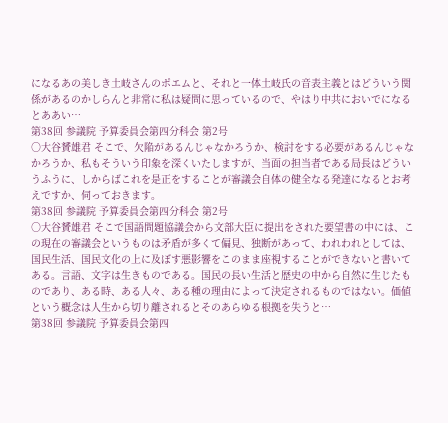になるあの美しき土岐さんのポエムと、それと一体土岐氏の音表主義とはどういう関係があるのかしらんと非常に私は疑問に思っているので、やはり中共においでになるとああい…
第38回 参議院 予算委員会第四分科会 第2号
○大谷贇雄君 そこで、欠陥があるんじゃなかろうか、検討をする必要があるんじゃなかろうか、私もそういう印象を深くいたしますが、当面の担当者である局長はどういうふうに、しからばこれを是正をすることが審議会自体の健全なる発達になるとお考えですか、伺っておきます。
第38回 参議院 予算委員会第四分科会 第2号
○大谷贇雄君 そこで国語問題協議会から文部大臣に提出をされた要望書の中には、この現在の審議会というものは矛盾が多くて偏見、独断があって、われわれとしては、国民生活、国民文化の上に及ぼす悪影響をこのまま座視することができないと書いてある。言語、文字は生きものである。国民の長い生活と歴史の中から自然に生じたものであり、ある時、ある人々、ある種の理由によって決定されるものではない。価値という概念は人生から切り離されるとそのあらゆる根拠を失うと…
第38回 参議院 予算委員会第四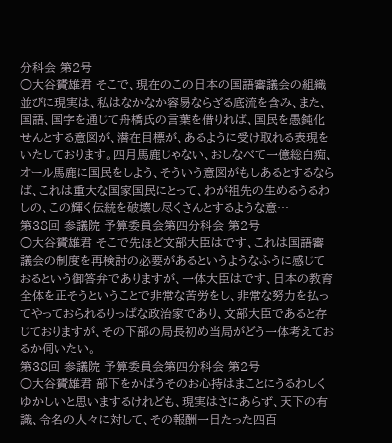分科会 第2号
○大谷贇雄君 そこで、現在のこの日本の国語審議会の組織並びに現実は、私はなかなか容易ならざる底流を含み、また、国語、国字を通じて舟橋氏の言葉を借りれば、国民を愚鈍化せんとする意図が、潜在目標が、あるように受け取れる表現をいたしております。四月馬鹿じゃない、おしなべて一億総白痴、オール馬鹿に国民をしよう、そういう意図がもしあるとするならば、これは重大な国家国民にとって、わが祖先の生めるうるわしの、この輝く伝統を破壊し尽くさんとするような意…
第38回 参議院 予算委員会第四分科会 第2号
○大谷贇雄君 そこで先ほど文部大臣はです、これは国語審議会の制度を再検討の必要があるというようなふうに感じておるという御答弁でありますが、一体大臣はです、日本の教育全体を正そうということで非常な苦労をし、非常な努力を払ってやっておられるりっぱな政治家であり、文部大臣であると存じておりますが、その下部の局長初め当局がどう一体考えておるか伺いたい。
第38回 参議院 予算委員会第四分科会 第2号
○大谷贇雄君 部下をかばうそのお心持はまことにうるわしくゆかしいと思いまするけれども、現実はさにあらず、天下の有識、令名の人々に対して、その報酬一日たった四百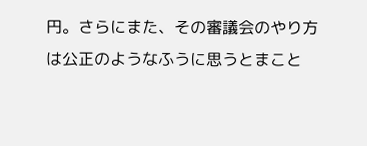円。さらにまた、その審議会のやり方は公正のようなふうに思うとまこと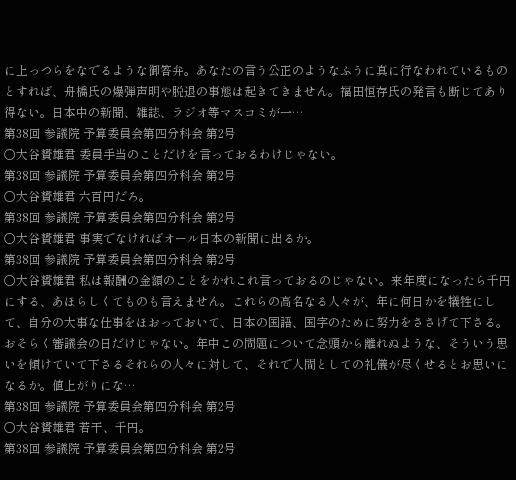に上っつらをなでるような御答弁。あなたの言う公正のようなふうに真に行なわれているものとすれば、舟橋氏の爆弾声明や脱退の事態は起きてきません。福田恒存氏の発言も断じてあり得ない。日本中の新聞、雑誌、ラジオ等マスコミが一…
第38回 参議院 予算委員会第四分科会 第2号
○大谷贇雄君 委員手当のことだけを言っておるわけじゃない。
第38回 参議院 予算委員会第四分科会 第2号
○大谷贇雄君 六百円だろ。
第38回 参議院 予算委員会第四分科会 第2号
○大谷贇雄君 事実でなければオール日本の新聞に出るか。
第38回 参議院 予算委員会第四分科会 第2号
○大谷贇雄君 私は報酬の金額のことをかれこれ言っておるのじゃない。来年度になったら千円にする、あほらしくてものも言えません。これらの高名なる人々が、年に何日かを犠牲にして、自分の大事な仕事をほおっておいて、日本の国語、国字のために努力をささげて下さる。おそらく審議会の日だけじゃない。年中この問題について念頭から離れぬような、そういう思いを傾けていて下さるそれらの人々に対して、それで人間としての礼儀が尽くせるとお思いになるか。値上がりにな…
第38回 参議院 予算委員会第四分科会 第2号
○大谷贇雄君 若干、千円。
第38回 参議院 予算委員会第四分科会 第2号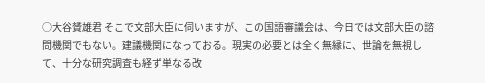○大谷贇雄君 そこで文部大臣に伺いますが、この国語審議会は、今日では文部大臣の諮問機関でもない。建議機関になっておる。現実の必要とは全く無縁に、世論を無視して、十分な研究調査も経ず単なる改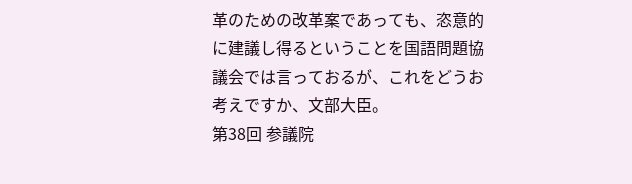革のための改革案であっても、恣意的に建議し得るということを国語問題協議会では言っておるが、これをどうお考えですか、文部大臣。
第38回 参議院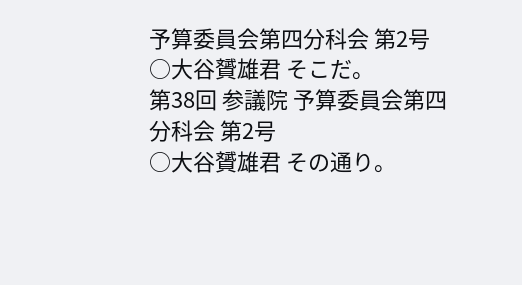予算委員会第四分科会 第2号
○大谷贇雄君 そこだ。
第38回 参議院 予算委員会第四分科会 第2号
○大谷贇雄君 その通り。